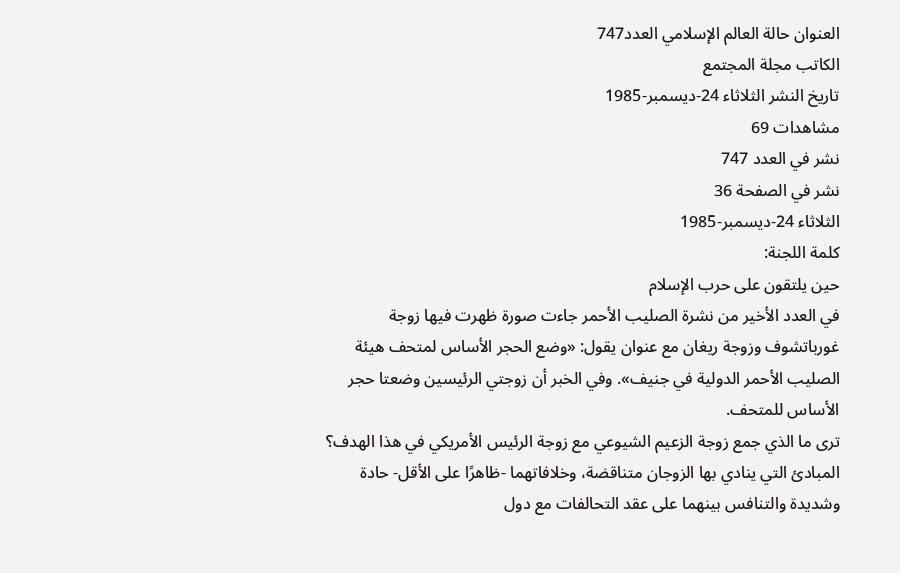العنوان حالة العالم الإسلامي العدد747
الكاتب مجلة المجتمع
تاريخ النشر الثلاثاء 24-ديسمبر-1985
مشاهدات 69
نشر في العدد 747
نشر في الصفحة 36
الثلاثاء 24-ديسمبر-1985
كلمة اللجنة:
حين يلتقون على حرب الإسلام
في العدد الأخير من نشرة الصليب الأحمر جاءت صورة ظهرت فيها زوجة غورباتشوف وزوجة ريغان مع عنوان يقول: «وضع الحجر الأساس لمتحف هيئة الصليب الأحمر الدولية في جنيف». وفي الخبر أن زوجتي الرئيسين وضعتا حجر الأساس للمتحف.
ترى ما الذي جمع زوجة الزعيم الشيوعي مع زوجة الرئيس الأمريكي في هذا الهدف؟ المبادئ التي ينادي بها الزوجان متناقضة، وخلافاتهما -ظاهرًا على الأقل- حادة وشديدة والتنافس بينهما على عقد التحالفات مع دول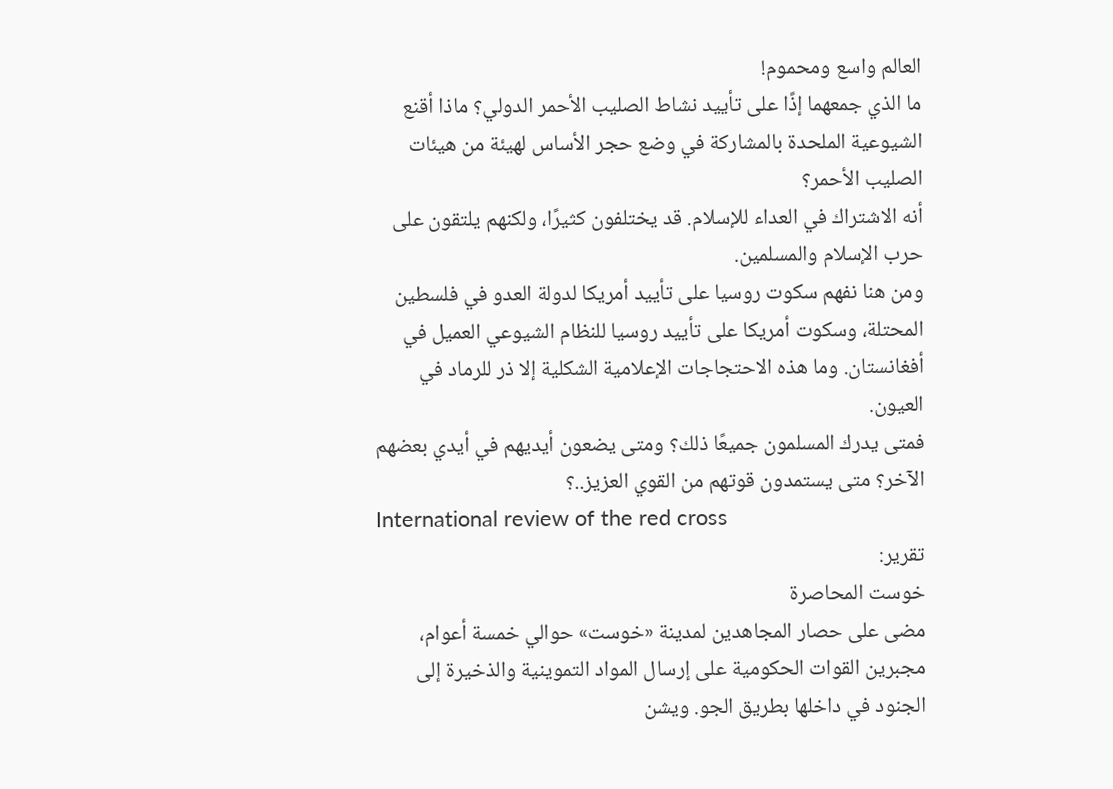العالم واسع ومحموم!
ما الذي جمعهما إذًا على تأييد نشاط الصليب الأحمر الدولي؟ ماذا أقنع الشيوعية الملحدة بالمشاركة في وضع حجر الأساس لهيئة من هيئات الصليب الأحمر؟
أنه الاشتراك في العداء للإسلام. قد يختلفون كثيرًا، ولكنهم يلتقون على حرب الإسلام والمسلمين.
ومن هنا نفهم سكوت روسيا على تأييد أمريكا لدولة العدو في فلسطين المحتلة، وسكوت أمريكا على تأييد روسيا للنظام الشيوعي العميل في أفغانستان. وما هذه الاحتجاجات الإعلامية الشكلية إلا ذر للرماد في العيون.
فمتى يدرك المسلمون جميعًا ذلك؟ ومتى يضعون أيديهم في أيدي بعضهم الآخر؟ متى يستمدون قوتهم من القوي العزيز..؟
International review of the red cross
تقرير:
خوست المحاصرة
مضى على حصار المجاهدين لمدينة «خوست» حوالي خمسة أعوام، مجبرين القوات الحكومية على إرسال المواد التموينية والذخيرة إلى الجنود في داخلها بطريق الجو. ويشن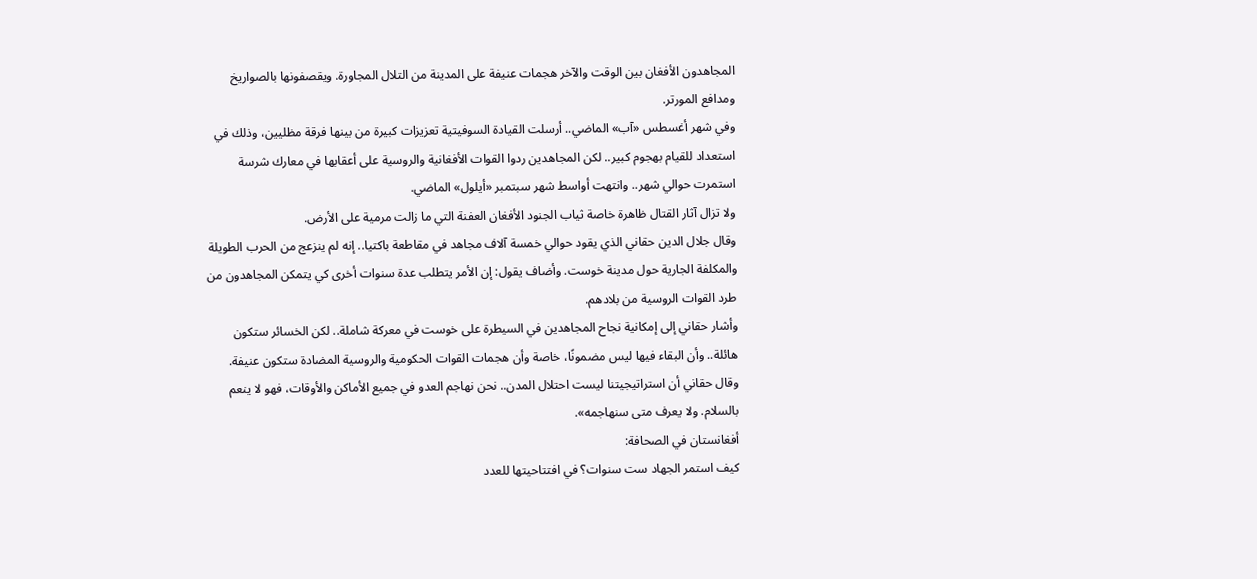المجاهدون الأفغان بين الوقت والآخر هجمات عنيفة على المدينة من التلال المجاورة. ويقصفونها بالصواريخ ومدافع المورتر.
وفي شهر أغسطس «آب» الماضي.. أرسلت القيادة السوفيتية تعزيزات كبيرة من بينها فرقة مظليين، وذلك في استعداد للقيام بهجوم كبير.. لكن المجاهدين ردوا القوات الأفغانية والروسية على أعقابها في معارك شرسة استمرت حوالي شهر.. وانتهت أواسط شهر سبتمبر «أيلول» الماضي.
ولا تزال آثار القتال ظاهرة خاصة ثياب الجنود الأفغان العفنة التي ما زالت مرمية على الأرض.
وقال جلال الدين حقاني الذي يقود حوالي خمسة آلاف مجاهد في مقاطعة باكتيا.. إنه لم ينزعج من الحرب الطويلة والمكلفة الجارية حول مدينة خوست. وأضاف يقول: إن الأمر يتطلب عدة سنوات أخرى كي يتمكن المجاهدون من طرد القوات الروسية من بلادهم.
وأشار حقاني إلى إمكانية نجاح المجاهدين في السيطرة على خوست في معركة شاملة.. لكن الخسائر ستكون هائلة.. وأن البقاء فيها ليس مضمونًا، خاصة وأن هجمات القوات الحكومية والروسية المضادة ستكون عنيفة.
وقال حقاني أن استراتيجيتنا ليست احتلال المدن.. نحن نهاجم العدو في جميع الأماكن والأوقات، فهو لا ينعم بالسلام. ولا يعرف متى سنهاجمه».
أفغانستان في الصحافة:
كيف استمر الجهاد ست سنوات؟ في افتتاحيتها للعدد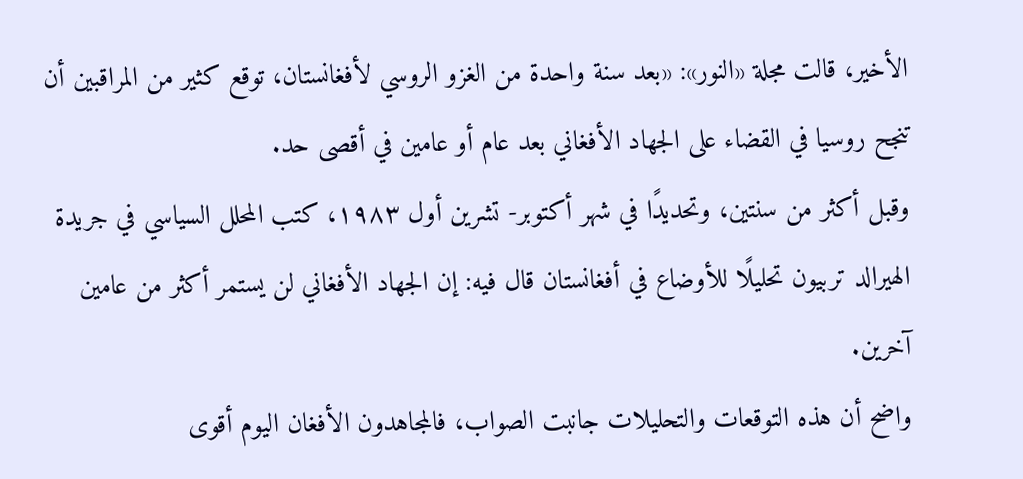الأخير، قالت مجلة «النور»: «بعد سنة واحدة من الغزو الروسي لأفغانستان، توقع كثير من المراقبين أن تنجح روسيا في القضاء على الجهاد الأفغاني بعد عام أو عامين في أقصى حد.
وقبل أكثر من سنتين، وتحديدًا في شهر أكتوبر- تشرين أول ۱۹۸۳، كتب المحلل السياسي في جريدة الهيرالد تربيون تحليلًا للأوضاع في أفغانستان قال فيه: إن الجهاد الأفغاني لن يستمر أكثر من عامين آخرين.
واضح أن هذه التوقعات والتحليلات جانبت الصواب، فالمجاهدون الأفغان اليوم أقوى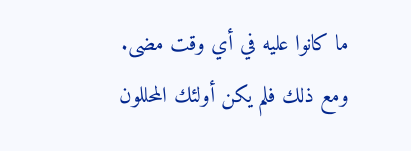ما كانوا عليه في أي وقت مضى.
ومع ذلك فلم يكن أولئك المحللون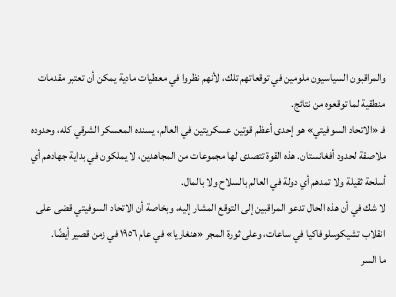والمراقبون السياسيون ملومين في توقعاتهم تلك، لأنهم نظروا في معطيات مادية يمكن أن تعتبر مقدمات منطقية لما توقعوه من نتائج.
فـ «الاتحاد السوفيتي» هو إحدى أعظم قوتين عسكريتين في العالم، يسنده المعسكر الشرقي كله، وحدوده ملاصقة لحدود أفغانستان. هذه القوة تتصدى لها مجموعات من المجاهدين، لا يملكون في بداية جهادهم أي أسلحة ثقيلة ولا تمدهم أي دولة في العالم بالسلاح ولا بالمال.
لا شك في أن هذه الحال تدعو المراقبين إلى التوقع المشار إليه، وبخاصة أن الاتحاد السوفيتي قضى على انقلاب تشيكوسلوفاكيا في ساعات، وعلى ثورة المجر «هنغاريا» في عام ١٩٥٦ في زمن قصير أيضًا.
ما السر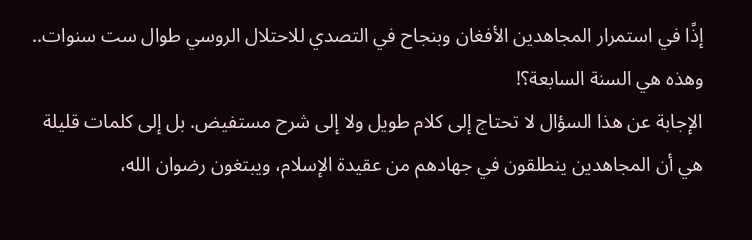إذًا في استمرار المجاهدين الأفغان وبنجاح في التصدي للاحتلال الروسي طوال ست سنوات.. وهذه هي السنة السابعة؟!
الإجابة عن هذا السؤال لا تحتاج إلى كلام طويل ولا إلى شرح مستفيض. بل إلى كلمات قليلة هي أن المجاهدين ينطلقون في جهادهم من عقيدة الإسلام، ويبتغون رضوان الله،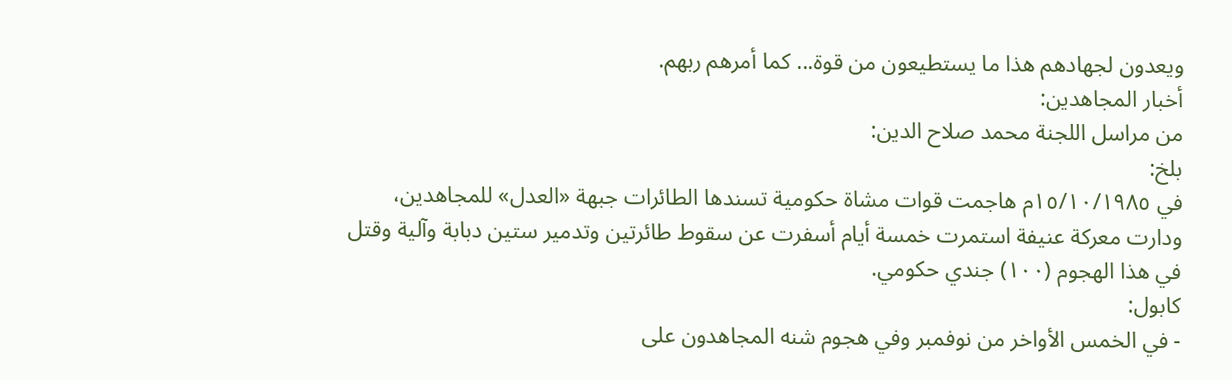ويعدون لجهادهم هذا ما يستطيعون من قوة... كما أمرهم ربهم.
أخبار المجاهدين:
من مراسل اللجنة محمد صلاح الدين:
بلخ:
في ١٥/١٠/١٩٨٥م هاجمت قوات مشاة حكومية تسندها الطائرات جبهة «العدل» للمجاهدين، ودارت معركة عنيفة استمرت خمسة أيام أسفرت عن سقوط طائرتين وتدمير ستين دبابة وآلية وقتل في هذا الهجوم (۱۰۰) جندي حكومي.
كابول:
- في الخمس الأواخر من نوفمبر وفي هجوم شنه المجاهدون على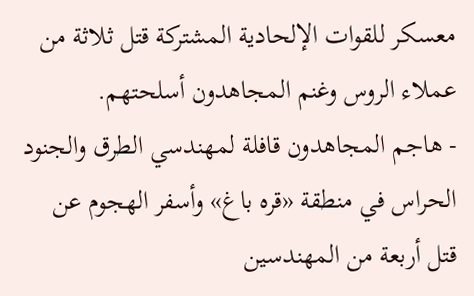معسكر للقوات الإلحادية المشتركة قتل ثلاثة من عملاء الروس وغنم المجاهدون أسلحتهم.
- هاجم المجاهدون قافلة لمهندسي الطرق والجنود الحراس في منطقة «قره باغ» وأسفر الهجوم عن قتل أربعة من المهندسين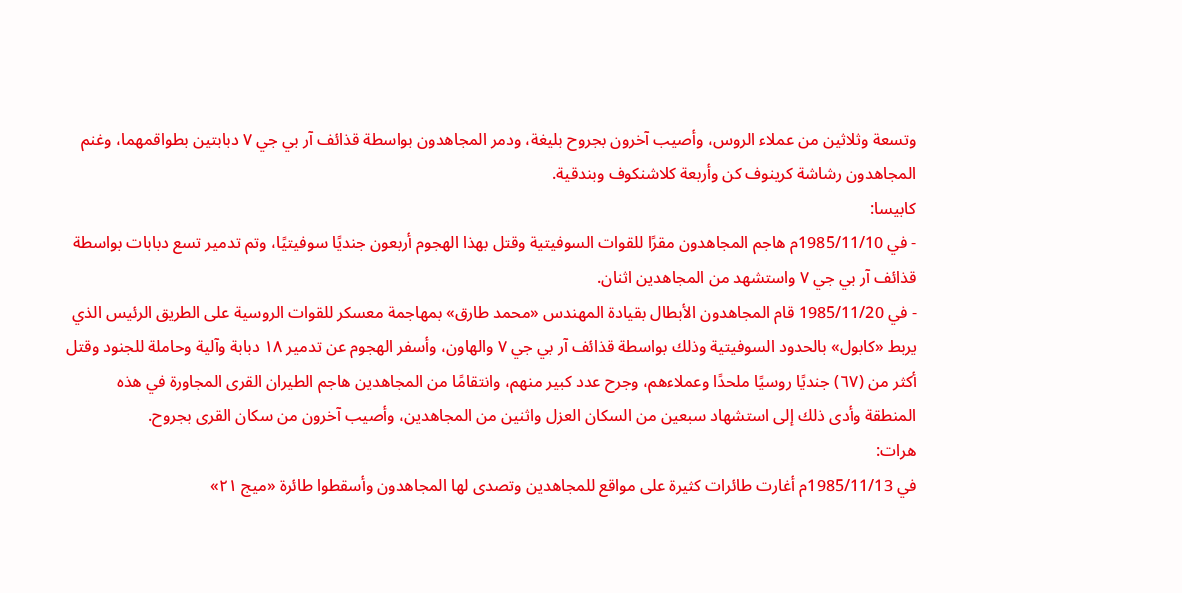وتسعة وثلاثين من عملاء الروس، وأصيب آخرون بجروح بليغة، ودمر المجاهدون بواسطة قذائف آر بي جي ٧ دبابتين بطواقمهما، وغنم المجاهدون رشاشة كرينوف كن وأربعة كلاشنكوف وبندقية.
كابيسا:
- في 1985/11/10م هاجم المجاهدون مقرًا للقوات السوفيتية وقتل بهذا الهجوم أربعون جنديًا سوفيتيًا، وتم تدمير تسع دبابات بواسطة قذائف آر بي جي ٧ واستشهد من المجاهدين اثنان.
- في 1985/11/20 قام المجاهدون الأبطال بقيادة المهندس «محمد طارق» بمهاجمة معسكر للقوات الروسية على الطريق الرئيس الذي يربط «كابول» بالحدود السوفيتية وذلك بواسطة قذائف آر بي جي ٧ والهاون، وأسفر الهجوم عن تدمير ۱۸ دبابة وآلية وحاملة للجنود وقتل أكثر من (٦٧) جنديًا روسيًا ملحدًا وعملاءهم، وجرح عدد كبير منهم، وانتقامًا من المجاهدين هاجم الطيران القرى المجاورة في هذه المنطقة وأدى ذلك إلى استشهاد سبعين من السكان العزل واثنين من المجاهدين، وأصيب آخرون من سكان القرى بجروح.
هرات:
في 1985/11/13م أغارت طائرات كثيرة على مواقع للمجاهدين وتصدى لها المجاهدون وأسقطوا طائرة «ميج ۲۱»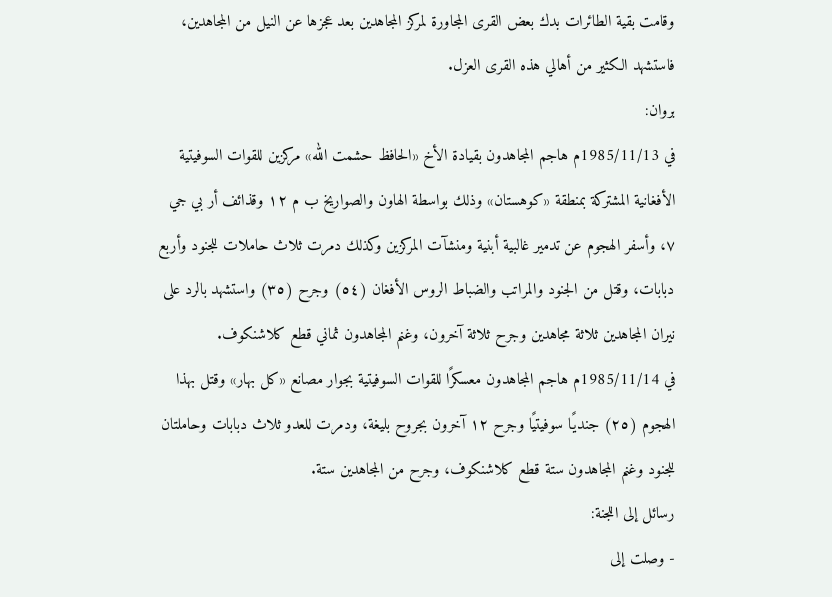وقامت بقية الطائرات بدك بعض القرى المجاورة لمركز المجاهدين بعد عجزها عن النيل من المجاهدين، فاستشهد الكثير من أهالي هذه القرى العزل.
بروان:
في 1985/11/13م هاجم المجاهدون بقيادة الأخ «الحافظ حشمت الله» مركزين للقوات السوفيتية الأفغانية المشتركة بمنطقة «کوهستان» وذلك بواسطة الهاون والصواريخ ب م ۱۲ وقذائف أر بي جي ٧، وأسفر الهجوم عن تدمير غالبية أبنية ومنشآت المركزين وكذلك دمرت ثلاث حاملات للجنود وأربع دبابات، وقتل من الجنود والمراتب والضباط الروس الأفغان (٥٤) وجرح (٣٥) واستشهد بالرد على نیران المجاهدين ثلاثة مجاهدين وجرح ثلاثة آخرون، وغنم المجاهدون ثماني قطع كلاشنكوف.
في 1985/11/14م هاجم المجاهدون معسكرًا للقوات السوفيتية بجوار مصانع «كل بهار» وقتل بهذا الهجوم (٢٥) جنديًا سوفيتيًا وجرح ۱۲ آخرون بجروح بليغة، ودمرت للعدو ثلاث دبابات وحاملتان للجنود وغنم المجاهدون ستة قطع كلاشنكوف، وجرح من المجاهدين ستة.
رسائل إلى اللجنة:
- وصلت إلى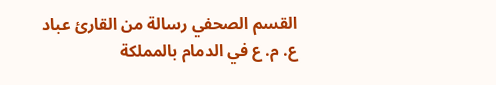القسم الصحفي رسالة من القارئ عباد ع. م. ع في الدمام بالمملكة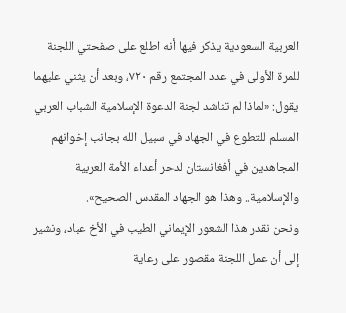العربية السعودية يذكر فيها أنه اطلع على صفحتي اللجنة للمرة الأولى في عدد المجتمع رقم ۷۲۰، وبعد أن يثني عليهما يقول: «لماذا لم تناشد لجنة الدعوة الإسلامية الشباب العربي المسلم للتطوع في الجهاد في سبيل الله بجانب إخوانهم المجاهدين في أفغانستان لدحر أعداء الأمة العربية والإسلامية.. وهذا هو الجهاد المقدس الصحيح».
ونحن نقدر هذا الشعور الإيماني الطيب في الأخ عباد، ونشير إلى أن عمل اللجنة مقصور على رعاية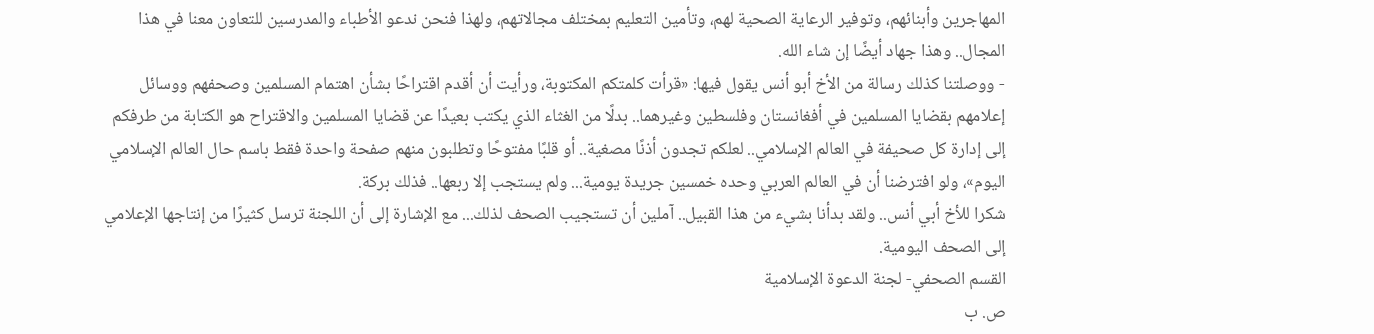المهاجرين وأبنائهم، وتوفير الرعاية الصحية لهم، وتأمين التعليم بمختلف مجالاتهم، ولهذا فنحن ندعو الأطباء والمدرسين للتعاون معنا في هذا المجال.. وهذا جهاد أيضًا إن شاء الله.
- ووصلتنا كذلك رسالة من الأخ أبو أنس يقول فيها: «قرأت كلمتكم المكتوبة، ورأيت أن أقدم اقتراحًا بشأن اهتمام المسلمين وصحفهم ووسائل إعلامهم بقضايا المسلمين في أفغانستان وفلسطين وغيرهما.. بدلًا من الغثاء الذي يكتب بعيدًا عن قضايا المسلمين والاقتراح هو الكتابة من طرفكم إلى إدارة كل صحيفة في العالم الإسلامي.. لعلكم تجدون أذنًا مصغية.. أو قلبًا مفتوحًا وتطلبون منهم صفحة واحدة فقط باسم حال العالم الإسلامي اليوم»، ولو افترضنا أن في العالم العربي وحده خمسين جريدة يومية... ولم يستجب إلا ربعها.. فذلك بركة.
شكرا للأخ أبي أنس.. ولقد بدأنا بشيء من هذا القبيل.. آملين أن تستجيب الصحف لذلك... مع الإشارة إلى أن اللجنة ترسل كثيرًا من إنتاجها الإعلامي إلى الصحف اليومية.
القسم الصحفي- لجنة الدعوة الإسلامية
ص. ب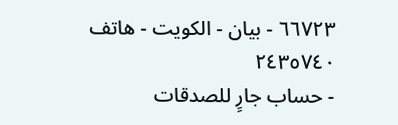٦٦٧٢٣ - بيان - الكويت - هاتف ٢٤٣٥٧٤٠
- حساب جارٍ للصدقات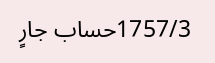1757/3حساب جارٍ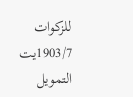للزكوات 1903/7يت التمويل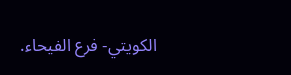الكويتي- فرع الفيحاء.